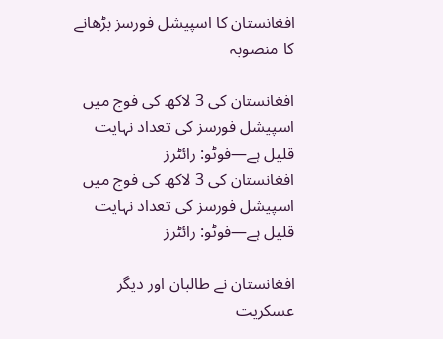افغانستان کا اسپیشل فورسز بڑھانے کا منصوبہ

افغانستان کی 3 لاکھ کی فوج میں اسپیشل فورسز کی تعداد نہایت قلیل ہے—فوٹو: رائٹرز
افغانستان کی 3 لاکھ کی فوج میں اسپیشل فورسز کی تعداد نہایت قلیل ہے—فوٹو: رائٹرز

افغانستان نے طالبان اور دیگر عسکریت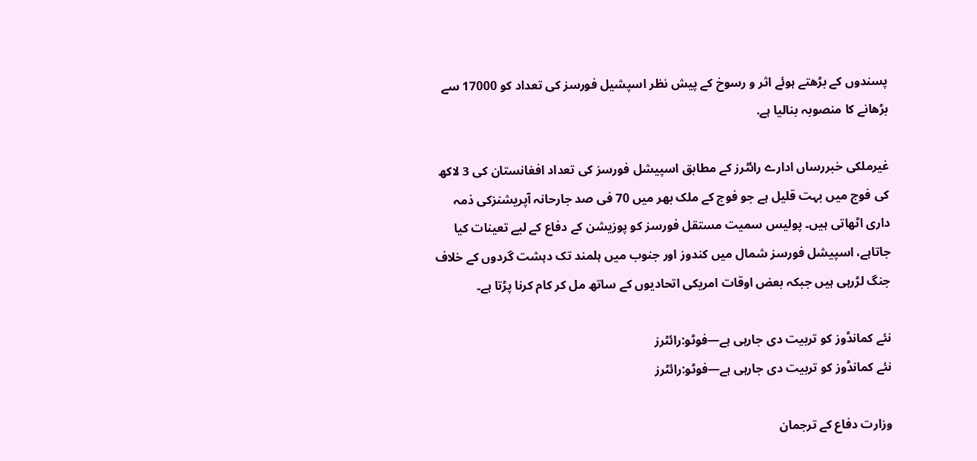پسندوں کے بڑھتے ہوئے اثر و رسوخ کے پیش نظر اسپشیل فورسز کی تعداد کو 17000 سے بڑھانے کا منصوبہ بنالیا ہے.

غیرملکی خبررساں ادارے رائٹرز کے مطابق اسپیشل فورسز کی تعداد افغانستان کی 3 لاکھ کی فوج میں بہت قلیل ہے جو فوج کے ملک بھر میں 70 فی صد جارحانہ آپریشنزکی ذمہ داری اٹھاتی ہیں۔ پولیس سمیت مستقل فورسز کو پوزیشن کے دفاع کے لیے تعینات کیا جاتاہے، اسپیشل فورسز شمال میں کندوز اور جنوب میں ہلمند تک دہشت گردوں کے خلاف جنگ لڑرہی ہیں جبکہ بعض اوقات امریکی اتحادیوں کے ساتھ مل کر کام کرنا پڑتا ہے۔

نئے کمانڈوز کو تربیت دی جارہی ہے—فوٹو:رائٹرز
نئے کمانڈوز کو تربیت دی جارہی ہے—فوٹو:رائٹرز

وزارت دفاع کے ترجمان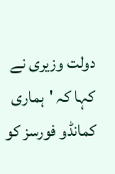دولت وزیری نے کہا کہ 'ہماری کمانڈو فورسز کو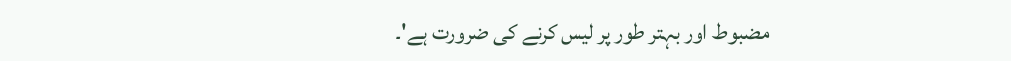مضبوط اور بہتر طور پر لیس کرنے کی ضرورت ہے'۔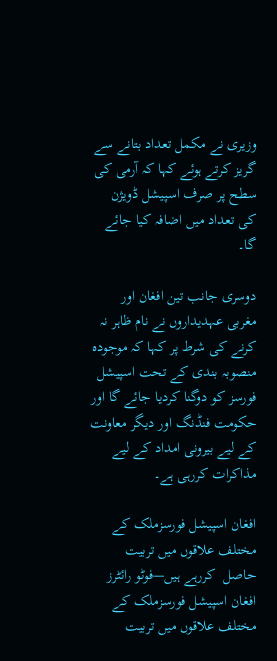وزیری نے مکمل تعداد بتانے سے گریز کرتے ہوئے کہا کہ آرمی کی سطح پر صرف اسپیشل ڈویژن کی تعداد میں اضافہ کیا جائے گا۔

دوسری جانب تین افغان اور مغربی عہدیداروں نے نام ظاہر نہ کرنے کی شرط پر کہا کہ موجودہ منصوبہ بندی کے تحت اسپیشل فورسز کو دوگنا کردیا جائے گا اور حکومت فنڈنگ اور دیگر معاونت کے لیے بیرونی امداد کے لیے مذاکرات کررہی ہے۔

افغان اسپیشل فورسزملک کے مختلف علاقوں میں تربیت حاصل  کررہے ہیں—فوٹو رائٹرز
افغان اسپیشل فورسزملک کے مختلف علاقوں میں تربیت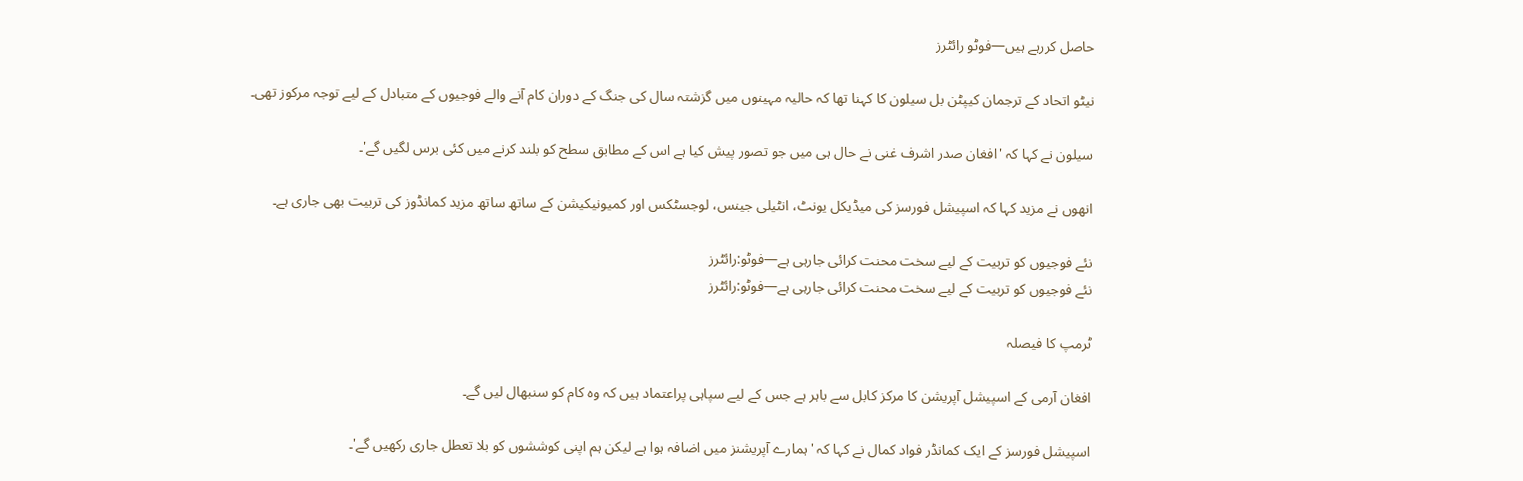حاصل کررہے ہیں—فوٹو رائٹرز

نیٹو اتحاد کے ترجمان کیپٹن بل سیلون کا کہنا تھا کہ حالیہ مہینوں میں گزشتہ سال کی جنگ کے دوران کام آنے والے فوجیوں کے متبادل کے لیے توجہ مرکوز تھی۔

سیلون نے کہا کہ 'افغان صدر اشرف غنی نے حال ہی میں جو تصور پیش کیا ہے اس کے مطابق سطح کو بلند کرنے میں کئی برس لگیں گے'۔

انھوں نے مزید کہا کہ اسپیشل فورسز کی میڈیکل یونٹ، انٹیلی جینس، لوجسٹکس اور کمیونیکیشن کے ساتھ ساتھ مزید کمانڈوز کی تربیت بھی جاری ہے۔

نئے فوجیوں کو تربیت کے لیے سخت محنت کرائی جارہی ہے—فوٹو:رائٹرز
نئے فوجیوں کو تربیت کے لیے سخت محنت کرائی جارہی ہے—فوٹو:رائٹرز

ٹرمپ کا فیصلہ

افغان آرمی کے اسپیشل آپریشن کا مرکز کابل سے باہر ہے جس کے لیے سپاہی پراعتماد ہیں کہ وہ کام کو سنبھال لیں گے۔

اسپیشل فورسز کے ایک کمانڈر فواد کمال نے کہا کہ 'ہمارے آپریشنز میں اضافہ ہوا ہے لیکن ہم اپنی کوششوں کو بلا تعطل جاری رکھیں گے'۔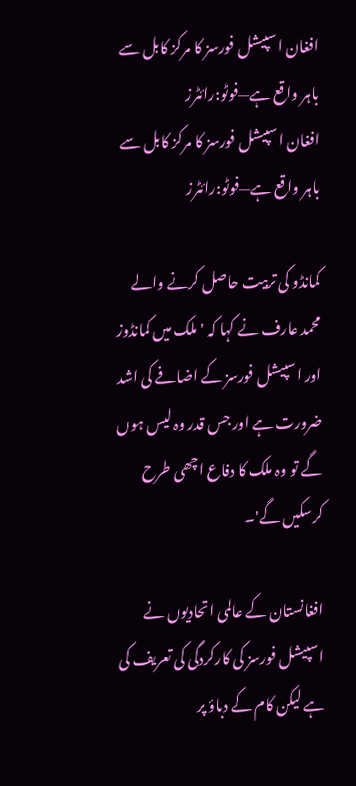افغان اسپیشل فورسز کا مرکز کابل سے باہر واقع ہے—فوٹو:رائٹرز
افغان اسپیشل فورسز کا مرکز کابل سے باہر واقع ہے—فوٹو:رائٹرز

کمانڈو کی تربیت حاصل کرنے والے محمد عارف نے کہا کہ 'ملک میں کمانڈوز اور اسپیشل فورسز کے اضافے کی اشد ضرورت ہے اور جس قدر وہ لیس ہوں گے تو وہ ملک کا دفاع اچھی طرح کرسکیں گے'۔

افغانستان کے عالمی اتحادیوں نے اسپیشل فورسز کی کارکردگی کی تعریف کی ہے لیکن کام کے دباؤ پر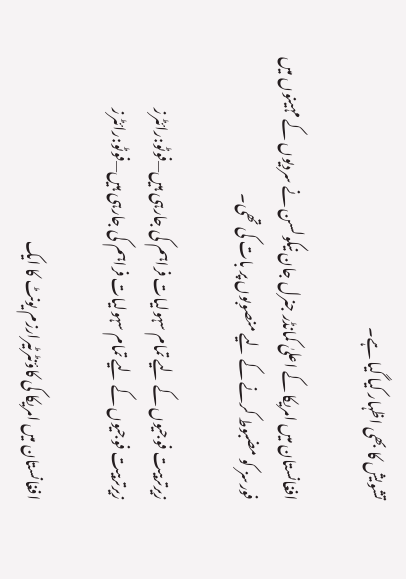تشویش کا بھی اظہار کیا گیا ہے۔

افغانستان میں امریکا کے اعلیٰ کمانڈر جنرل جان نیکولسن نے سردیوں کے مہینوں میں فورسز کو مضبوط کرنے کے لیے منصوبوں پر بات کی تھی۔

زیرتربیت فوجیوں کے لیے تمام سہولیات فراہم کی جارہی ہیں—فوٹو:رائٹرز
زیرتربیت فوجیوں کے لیے تمام سہولیات فراہم کی جارہی ہیں—فوٹو:رائٹرز

افغانستان میں امریکا کی کاؤنٹرٹیرارزم یونٹ کا ایک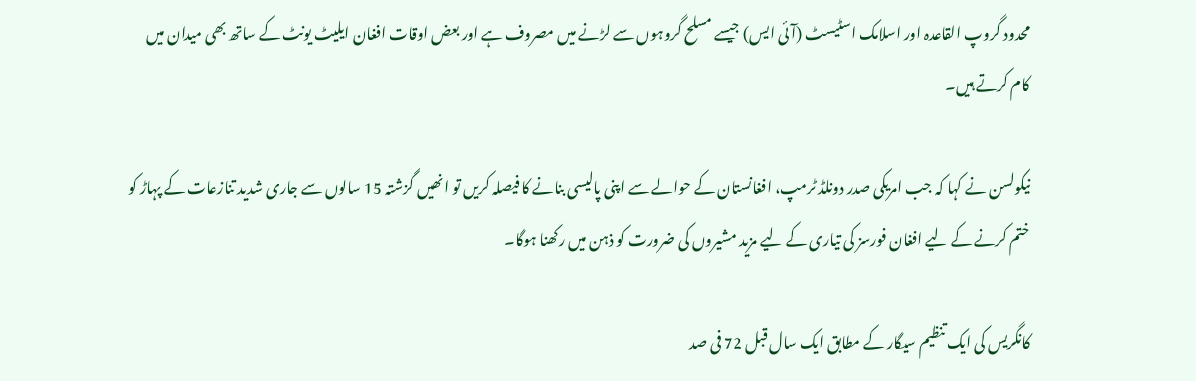محدود گروپ القاعدہ اور اسلامک اسٹیسٹ (آئی ایس) جیسے مسلح گروہوں سے لڑنے میں مصروف ہے اور بعض اوقات افغان ایلیٹ یونٹ کے ساتھ بھی میدان میں کام کرتے ہیں۔

نیکولسن نے کہا کہ جب امریکی صدر دونلڈ ٹرمپ، افغانستان کے حوالے سے اپنی پالیسی بنانے کا فیصلہ کریں تو انھیں گزشتہ 15 سالوں سے جاری شدید تنازعات کے پہاڑ کو ختم کرنے کے لیے افغان فورسز کی تیاری کے لیے مزید مشیروں کی ضرورت کو ذہن میں رکھنا ہوگا۔

کانگریس کی ایک تنظیم سیگار کے مطابق ایک سال قبل 72 فی صد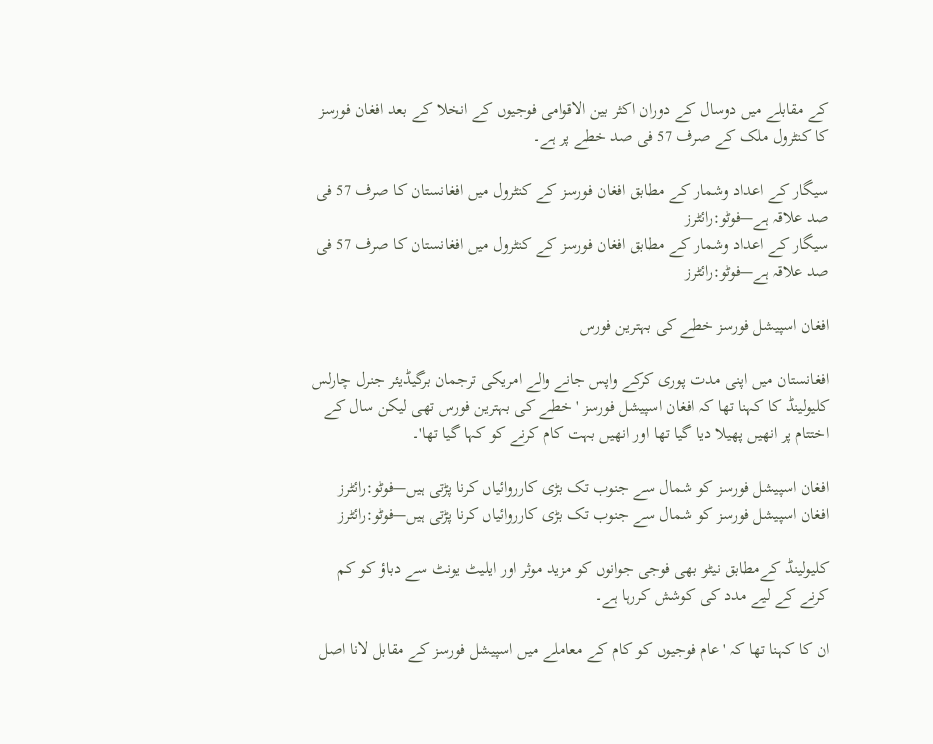کے مقابلے میں دوسال کے دوران اکثر بین الاقوامی فوجیوں کے انخلا کے بعد افغان فورسز کا کنٹرول ملک کے صرف 57 فی صد خطے پر ہے۔

سیگار کے اعداد وشمار کے مطابق افغان فورسز کے کنٹرول میں افغانستان کا صرف 57 فی صد علاقہ ہے—فوٹو:رائٹرز
سیگار کے اعداد وشمار کے مطابق افغان فورسز کے کنٹرول میں افغانستان کا صرف 57 فی صد علاقہ ہے—فوٹو:رائٹرز

افغان اسپیشل فورسز خطے کی بہترین فورس

افغانستان میں اپنی مدت پوری کرکے واپس جانے والے امریکی ترجمان برگیڈیئر جنرل چارلس کلیولینڈ کا کہنا تھا کہ افغان اسپیشل فورسز 'خطے کی بہترین فورس تھی لیکن سال کے اختتام پر انھیں پھیلا دیا گیا تھا اور انھیں بہت کام کرنے کو کہا گیا تھا'۔

افغان اسپیشل فورسز کو شمال سے جنوب تک بڑی کارروائیاں کرنا پڑتی ہیں—فوٹو:رائٹرز
افغان اسپیشل فورسز کو شمال سے جنوب تک بڑی کارروائیاں کرنا پڑتی ہیں—فوٹو:رائٹرز

کلیولینڈ کےمطابق نیٹو بھی فوجی جوانوں کو مزید موثر اور ایلیٹ یونٹ سے دباؤ کو کم کرنے کے لیے مدد کی کوشش کررہا ہے۔

ان کا کہنا تھا کہ 'عام فوجیوں کو کام کے معاملے میں اسپیشل فورسز کے مقابل لانا اصل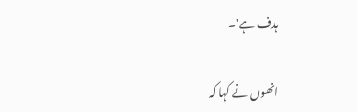ہدف ہے'۔

انھوں نے کہا کہ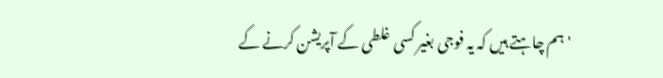'ہم چاہتے ہیں کہ یہ فوجی بغیر کسی غلطی کے آپریشن کرنے کے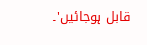قابل ہوجائیں'۔